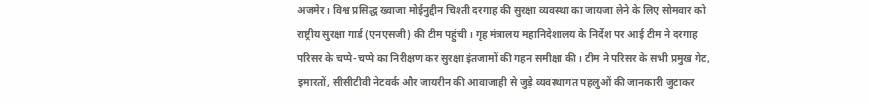अजमेर। विश्व प्रसिद्ध ख्वाजा मोईनुद्दीन चिश्ती दरगाह की सुरक्षा व्यवस्था का जायजा लेने के लिए सोमवार को राष्ट्रीय सुरक्षा गार्ड (एनएसजी) की टीम पहुंची। गृह मंत्रालय महानिदेशालय के निर्देश पर आई टीम ने दरगाह परिसर के चप्पे-चप्पे का निरीक्षण कर सुरक्षा इंतजामों की गहन समीक्षा की। टीम ने परिसर के सभी प्रमुख गेट, इमारतों, सीसीटीवी नेटवर्क और जायरीन की आवाजाही से जुड़े व्यवस्थागत पहलुओं की जानकारी जुटाकर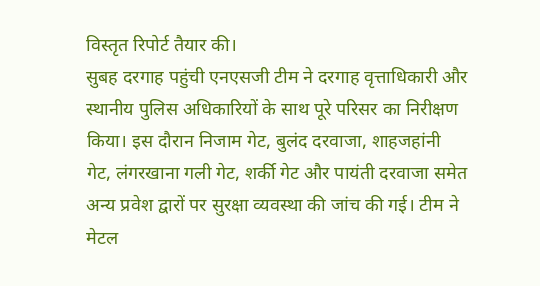विस्तृत रिपोर्ट तैयार की।
सुबह दरगाह पहुंची एनएसजी टीम ने दरगाह वृत्ताधिकारी और स्थानीय पुलिस अधिकारियों के साथ पूरे परिसर का निरीक्षण किया। इस दौरान निजाम गेट, बुलंद दरवाजा, शाहजहांनी गेट, लंगरखाना गली गेट, शर्की गेट और पायंती दरवाजा समेत अन्य प्रवेश द्वारों पर सुरक्षा व्यवस्था की जांच की गई। टीम ने मेटल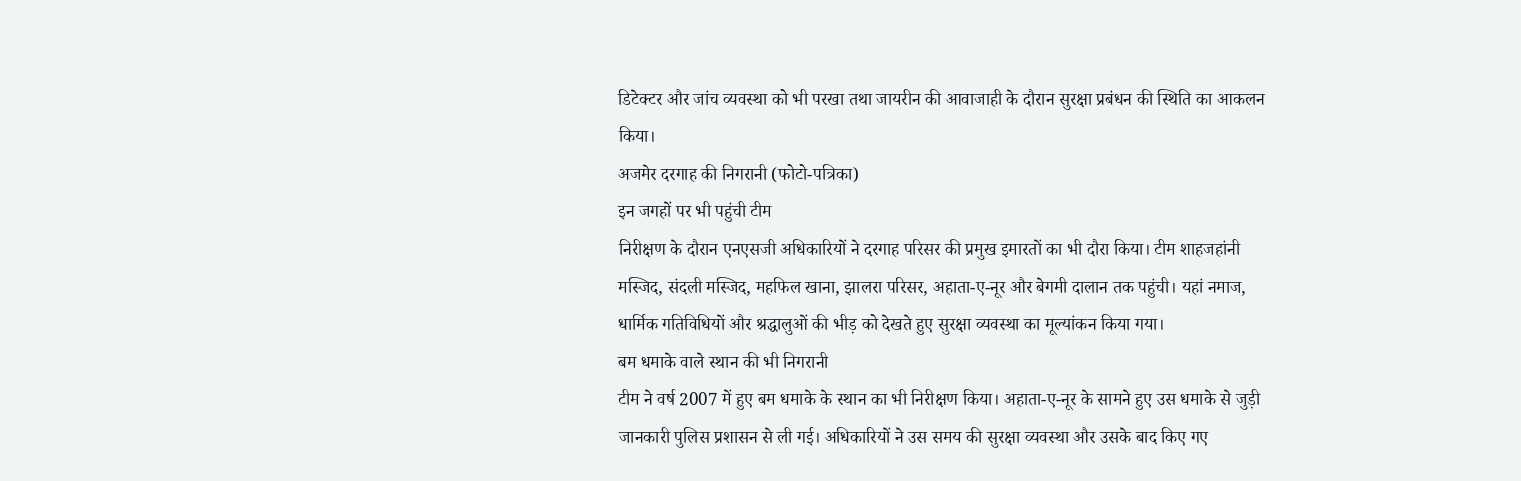डिटेक्टर और जांच व्यवस्था को भी परखा तथा जायरीन की आवाजाही के दौरान सुरक्षा प्रबंधन की स्थिति का आकलन किया।
अजमेर दरगाह की निगरानी (फोटो-पत्रिका)
इन जगहों पर भी पहुंची टीम
निरीक्षण के दौरान एनएसजी अधिकारियों ने दरगाह परिसर की प्रमुख इमारतों का भी दौरा किया। टीम शाहजहांनी मस्जिद, संदली मस्जिद, महफिल खाना, झालरा परिसर, अहाता-ए-नूर और बेगमी दालान तक पहुंची। यहां नमाज, धार्मिक गतिविधियों और श्रद्धालुओं की भीड़ को देखते हुए सुरक्षा व्यवस्था का मूल्यांकन किया गया।
बम धमाके वाले स्थान की भी निगरानी
टीम ने वर्ष 2007 में हुए बम धमाके के स्थान का भी निरीक्षण किया। अहाता-ए-नूर के सामने हुए उस धमाके से जुड़ी जानकारी पुलिस प्रशासन से ली गई। अधिकारियों ने उस समय की सुरक्षा व्यवस्था और उसके बाद किए गए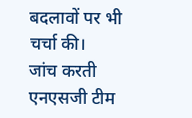बदलावों पर भी चर्चा की।
जांच करती एनएसजी टीम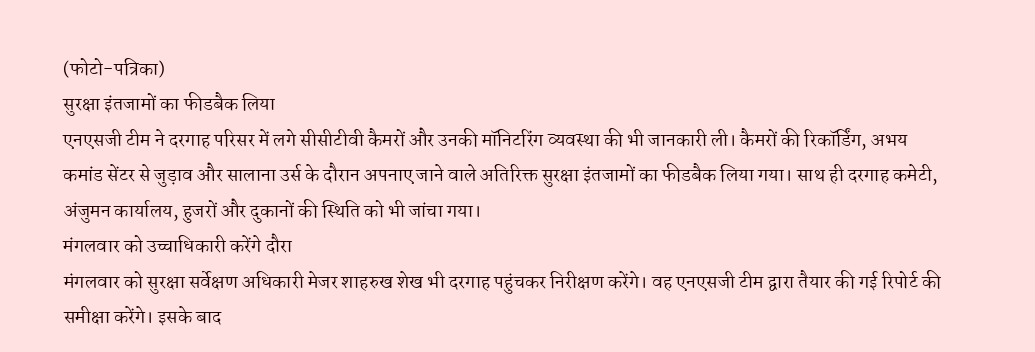(फोटो-पत्रिका)
सुरक्षा इंतजामों का फीडबैक लिया
एनएसजी टीम ने दरगाह परिसर में लगे सीसीटीवी कैमरों और उनकी मॉनिटरिंग व्यवस्था की भी जानकारी ली। कैमरों की रिकॉर्डिंग, अभय कमांड सेंटर से जुड़ाव और सालाना उर्स के दौरान अपनाए जाने वाले अतिरिक्त सुरक्षा इंतजामों का फीडबैक लिया गया। साथ ही दरगाह कमेटी, अंजुमन कार्यालय, हुजरों और दुकानों की स्थिति को भी जांचा गया।
मंगलवार को उच्चाधिकारी करेंगे दौरा
मंगलवार को सुरक्षा सर्वेक्षण अधिकारी मेजर शाहरुख शेख भी दरगाह पहुंचकर निरीक्षण करेंगे। वह एनएसजी टीम द्वारा तैयार की गई रिपोर्ट की समीक्षा करेंगे। इसके बाद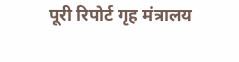पूरी रिपोर्ट गृह मंत्रालय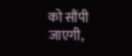को सौंपी जाएगी,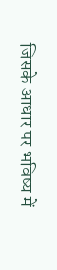जिसके आधार पर भविष्य में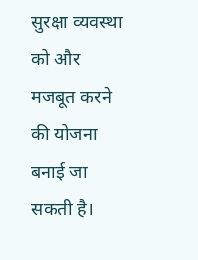सुरक्षा व्यवस्था को और मजबूत करने की योजना बनाई जा सकती है।